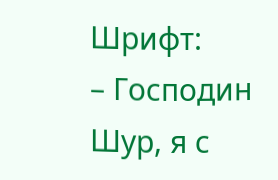Шрифт:
– Господин Шур, я с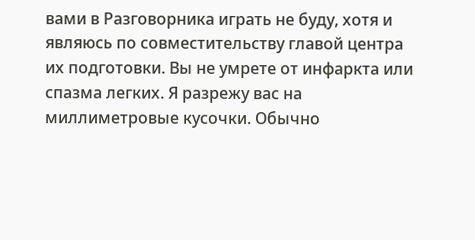вами в Разговорника играть не буду, хотя и являюсь по совместительству главой центра их подготовки. Вы не умрете от инфаркта или спазма легких. Я разрежу вас на миллиметровые кусочки. Обычно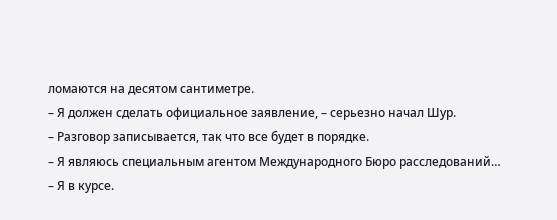ломаются на десятом сантиметре.
– Я должен сделать официальное заявление, – серьезно начал Шур.
– Разговор записывается, так что все будет в порядке.
– Я являюсь специальным агентом Международного Бюро расследований…
– Я в курсе.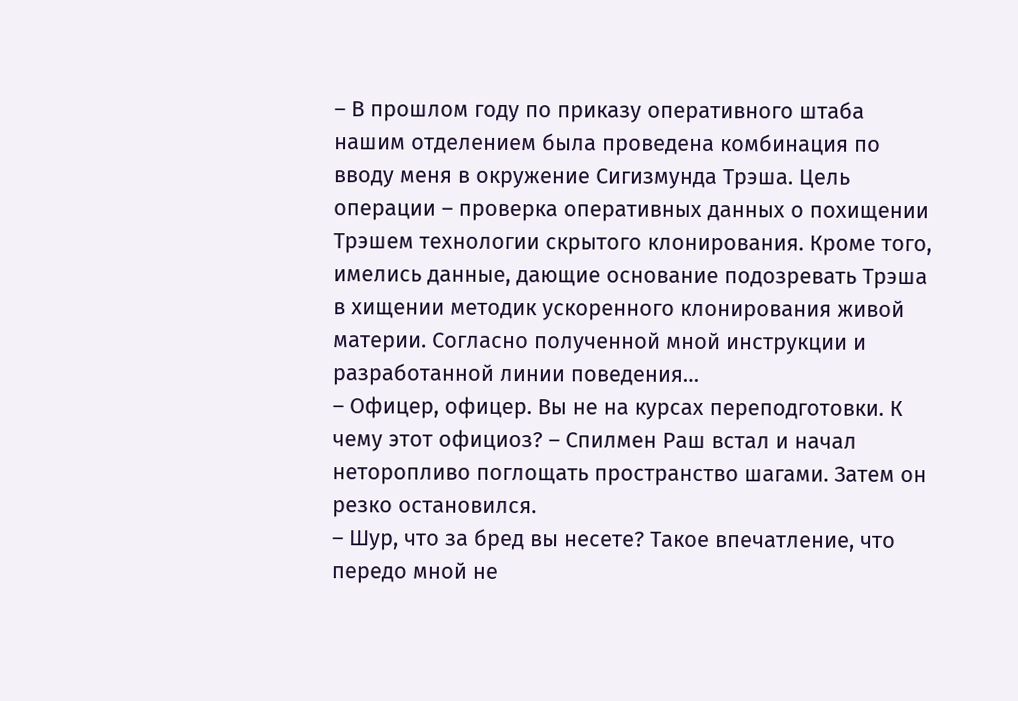– В прошлом году по приказу оперативного штаба нашим отделением была проведена комбинация по вводу меня в окружение Сигизмунда Трэша. Цель операции – проверка оперативных данных о похищении Трэшем технологии скрытого клонирования. Кроме того, имелись данные, дающие основание подозревать Трэша в хищении методик ускоренного клонирования живой материи. Согласно полученной мной инструкции и разработанной линии поведения…
– Офицер, офицер. Вы не на курсах переподготовки. К чему этот официоз? – Спилмен Раш встал и начал неторопливо поглощать пространство шагами. Затем он резко остановился.
– Шур, что за бред вы несете? Такое впечатление, что передо мной не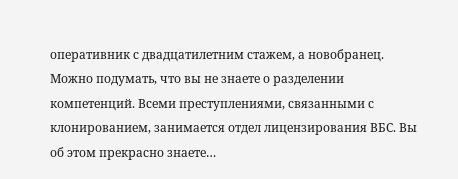оперативник с двадцатилетним стажем, а новобранец. Можно подумать, что вы не знаете о разделении компетенций. Всеми преступлениями, связанными с клонированием, занимается отдел лицензирования ВБС. Вы об этом прекрасно знаете…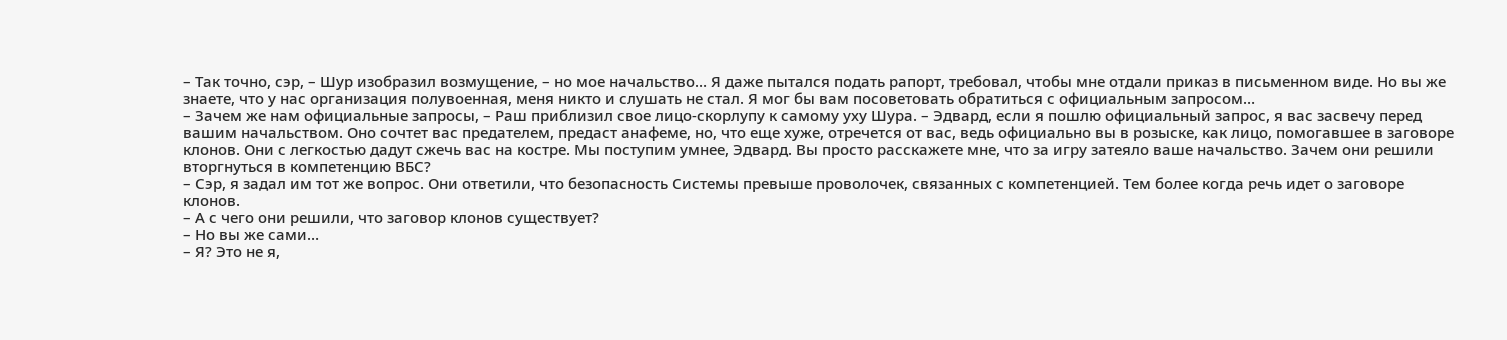– Так точно, сэр, – Шур изобразил возмущение, – но мое начальство… Я даже пытался подать рапорт, требовал, чтобы мне отдали приказ в письменном виде. Но вы же знаете, что у нас организация полувоенная, меня никто и слушать не стал. Я мог бы вам посоветовать обратиться с официальным запросом…
– Зачем же нам официальные запросы, – Раш приблизил свое лицо-скорлупу к самому уху Шура. – Эдвард, если я пошлю официальный запрос, я вас засвечу перед вашим начальством. Оно сочтет вас предателем, предаст анафеме, но, что еще хуже, отречется от вас, ведь официально вы в розыске, как лицо, помогавшее в заговоре клонов. Они с легкостью дадут сжечь вас на костре. Мы поступим умнее, Эдвард. Вы просто расскажете мне, что за игру затеяло ваше начальство. Зачем они решили вторгнуться в компетенцию ВБС?
– Сэр, я задал им тот же вопрос. Они ответили, что безопасность Системы превыше проволочек, связанных с компетенцией. Тем более когда речь идет о заговоре клонов.
– А с чего они решили, что заговор клонов существует?
– Но вы же сами…
– Я? Это не я,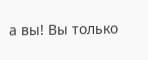а вы! Вы только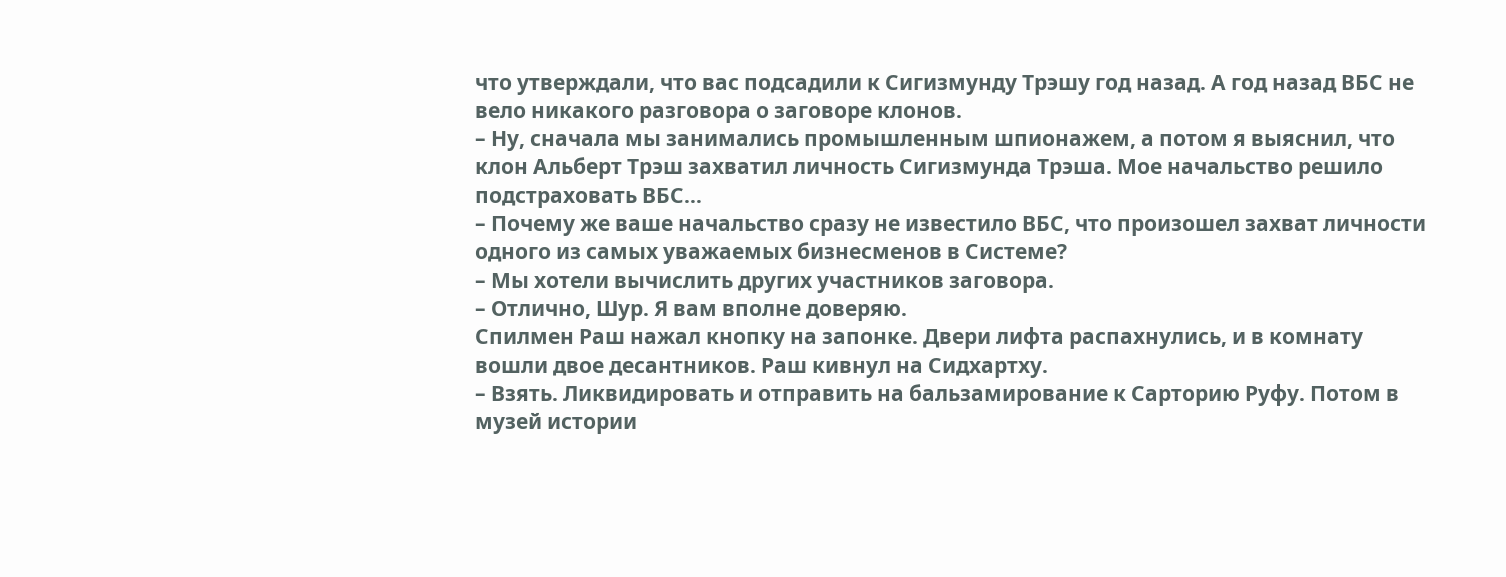что утверждали, что вас подсадили к Сигизмунду Трэшу год назад. А год назад ВБС не вело никакого разговора о заговоре клонов.
– Ну, сначала мы занимались промышленным шпионажем, а потом я выяснил, что клон Альберт Трэш захватил личность Сигизмунда Трэша. Мое начальство решило подстраховать ВБС…
– Почему же ваше начальство сразу не известило ВБС, что произошел захват личности одного из самых уважаемых бизнесменов в Системе?
– Мы хотели вычислить других участников заговора.
– Отлично, Шур. Я вам вполне доверяю.
Спилмен Раш нажал кнопку на запонке. Двери лифта распахнулись, и в комнату вошли двое десантников. Раш кивнул на Сидхартху.
– Взять. Ликвидировать и отправить на бальзамирование к Сарторию Руфу. Потом в музей истории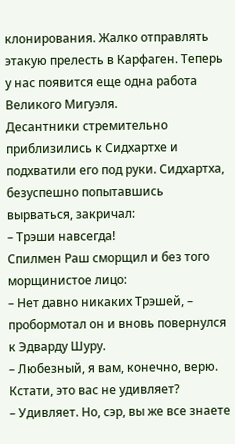клонирования. Жалко отправлять этакую прелесть в Карфаген. Теперь у нас появится еще одна работа Великого Мигуэля.
Десантники стремительно приблизились к Сидхартхе и подхватили его под руки. Сидхартха, безуспешно попытавшись вырваться, закричал:
– Трэши навсегда!
Спилмен Раш сморщил и без того морщинистое лицо:
– Нет давно никаких Трэшей, – пробормотал он и вновь повернулся к Эдварду Шуру.
– Любезный, я вам, конечно, верю. Кстати, это вас не удивляет?
– Удивляет. Но, сэр, вы же все знаете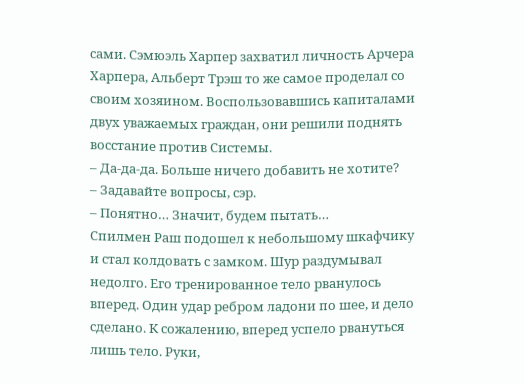сами. Сэмюэль Харпер захватил личность Арчера Харпера, Альберт Трэш то же самое проделал со своим хозяином. Воспользовавшись капиталами двух уважаемых граждан, они решили поднять восстание против Системы.
– Да-да-да. Больше ничего добавить не хотите?
– Задавайте вопросы, сэр.
– Понятно… Значит, будем пытать…
Спилмен Раш подошел к небольшому шкафчику и стал колдовать с замком. Шур раздумывал недолго. Его тренированное тело рванулось вперед. Один удар ребром ладони по шее, и дело сделано. К сожалению, вперед успело рвануться лишь тело. Руки,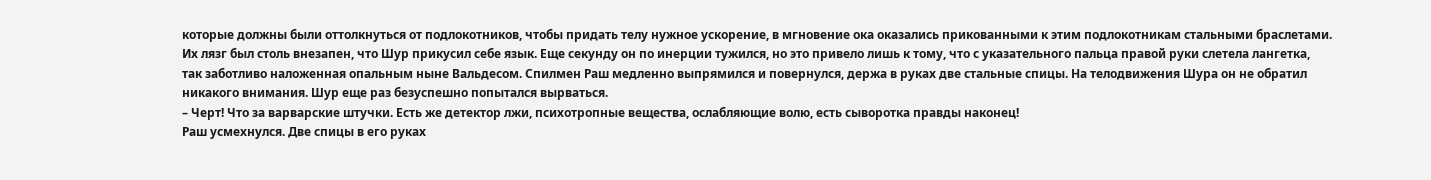которые должны были оттолкнуться от подлокотников, чтобы придать телу нужное ускорение, в мгновение ока оказались прикованными к этим подлокотникам стальными браслетами. Их лязг был столь внезапен, что Шур прикусил себе язык. Еще секунду он по инерции тужился, но это привело лишь к тому, что с указательного пальца правой руки слетела лангетка, так заботливо наложенная опальным ныне Вальдесом. Спилмен Раш медленно выпрямился и повернулся, держа в руках две стальные спицы. На телодвижения Шура он не обратил никакого внимания. Шур еще раз безуспешно попытался вырваться.
– Черт! Что за варварские штучки. Есть же детектор лжи, психотропные вещества, ослабляющие волю, есть сыворотка правды наконец!
Раш усмехнулся. Две спицы в его руках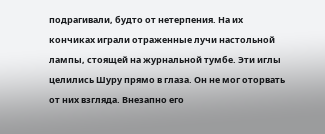подрагивали, будто от нетерпения. На их кончиках играли отраженные лучи настольной лампы, стоящей на журнальной тумбе. Эти иглы целились Шуру прямо в глаза. Он не мог оторвать от них взгляда. Внезапно его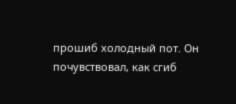прошиб холодный пот. Он почувствовал, как сгиб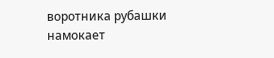воротника рубашки намокает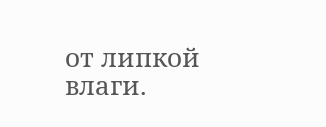от липкой влаги.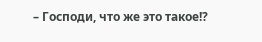– Господи, что же это такое!?